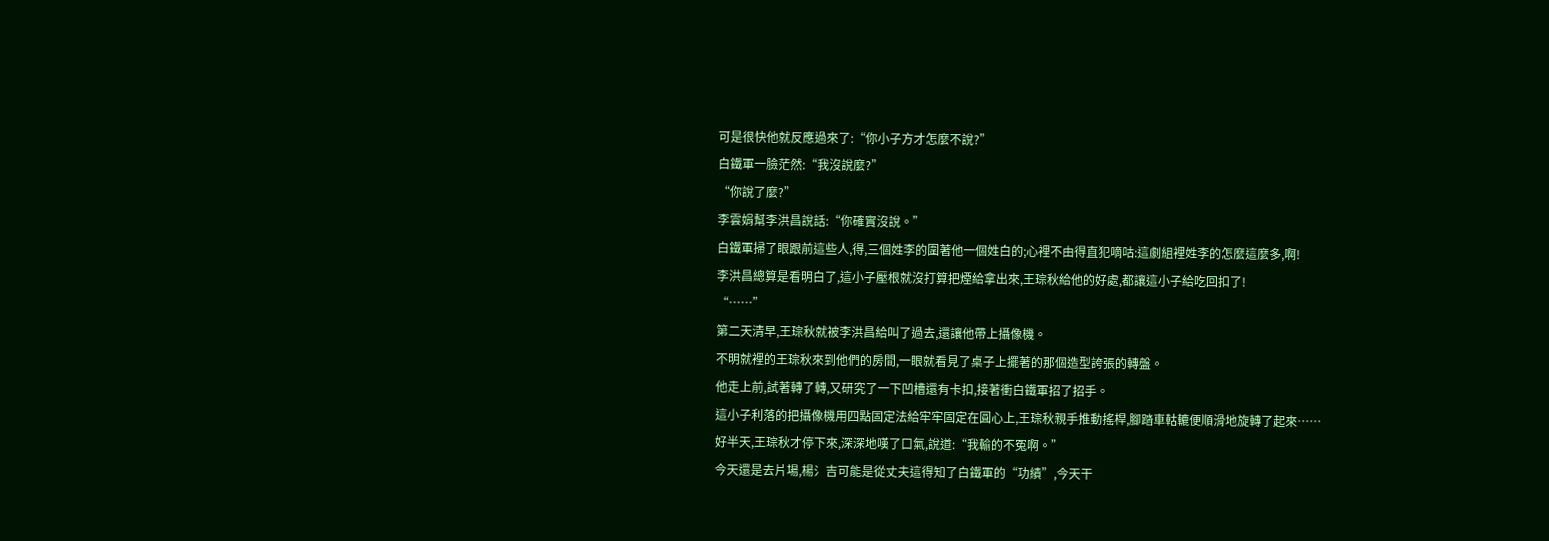可是很快他就反應過來了:“你小子方才怎麼不說?”
白鐵軍一臉茫然:“我沒說麼?”
“你說了麼?”
李雲娟幫李洪昌說話:“你確實沒說。”
白鐵軍掃了眼跟前這些人,得,三個姓李的圍著他一個姓白的;心裡不由得直犯嘀咕:這劇組裡姓李的怎麼這麼多,啊!
李洪昌總算是看明白了,這小子壓根就沒打算把煙給拿出來,王琮秋給他的好處,都讓這小子給吃回扣了!
“……”
第二天清早,王琮秋就被李洪昌給叫了過去,還讓他帶上攝像機。
不明就裡的王琮秋來到他們的房間,一眼就看見了桌子上擺著的那個造型誇張的轉盤。
他走上前,試著轉了轉,又研究了一下凹槽還有卡扣,接著衝白鐵軍招了招手。
這小子利落的把攝像機用四點固定法給牢牢固定在圓心上,王琮秋親手推動搖桿,腳踏車軲轆便順滑地旋轉了起來……
好半天,王琮秋才停下來,深深地嘆了口氣,說道:“我輸的不冤啊。”
今天還是去片場,楊氵吉可能是從丈夫這得知了白鐵軍的“功績”,今天干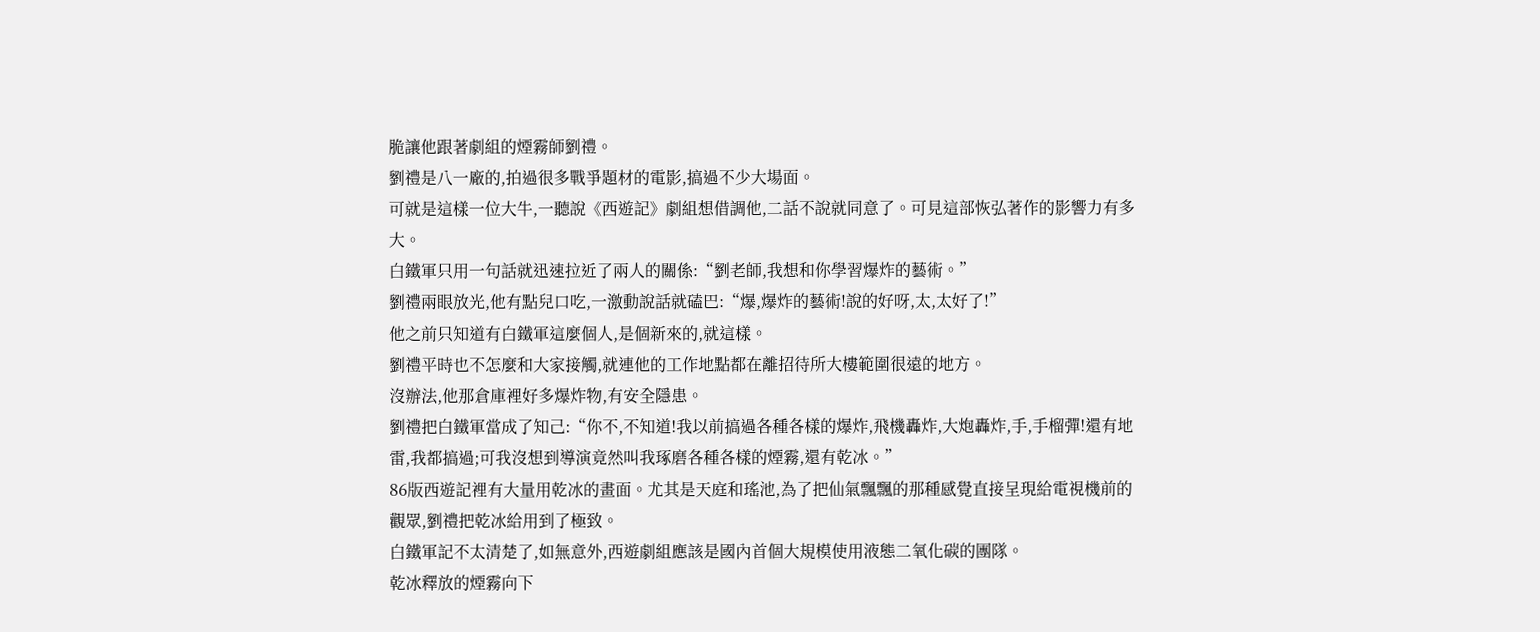脆讓他跟著劇組的煙霧師劉禮。
劉禮是八一廠的,拍過很多戰爭題材的電影,搞過不少大場面。
可就是這樣一位大牛,一聽說《西遊記》劇組想借調他,二話不說就同意了。可見這部恢弘著作的影響力有多大。
白鐵軍只用一句話就迅速拉近了兩人的關係:“劉老師,我想和你學習爆炸的藝術。”
劉禮兩眼放光,他有點兒口吃,一激動說話就磕巴:“爆,爆炸的藝術!說的好呀,太,太好了!”
他之前只知道有白鐵軍這麼個人,是個新來的,就這樣。
劉禮平時也不怎麼和大家接觸,就連他的工作地點都在離招待所大樓範圍很遠的地方。
沒辦法,他那倉庫裡好多爆炸物,有安全隱患。
劉禮把白鐵軍當成了知己:“你不,不知道!我以前搞過各種各樣的爆炸,飛機轟炸,大炮轟炸,手,手榴彈!還有地雷,我都搞過;可我沒想到導演竟然叫我琢磨各種各樣的煙霧,還有乾冰。”
86版西遊記裡有大量用乾冰的畫面。尤其是天庭和瑤池,為了把仙氣飄飄的那種感覺直接呈現給電視機前的觀眾,劉禮把乾冰給用到了極致。
白鐵軍記不太清楚了,如無意外,西遊劇組應該是國內首個大規模使用液態二氧化碳的團隊。
乾冰釋放的煙霧向下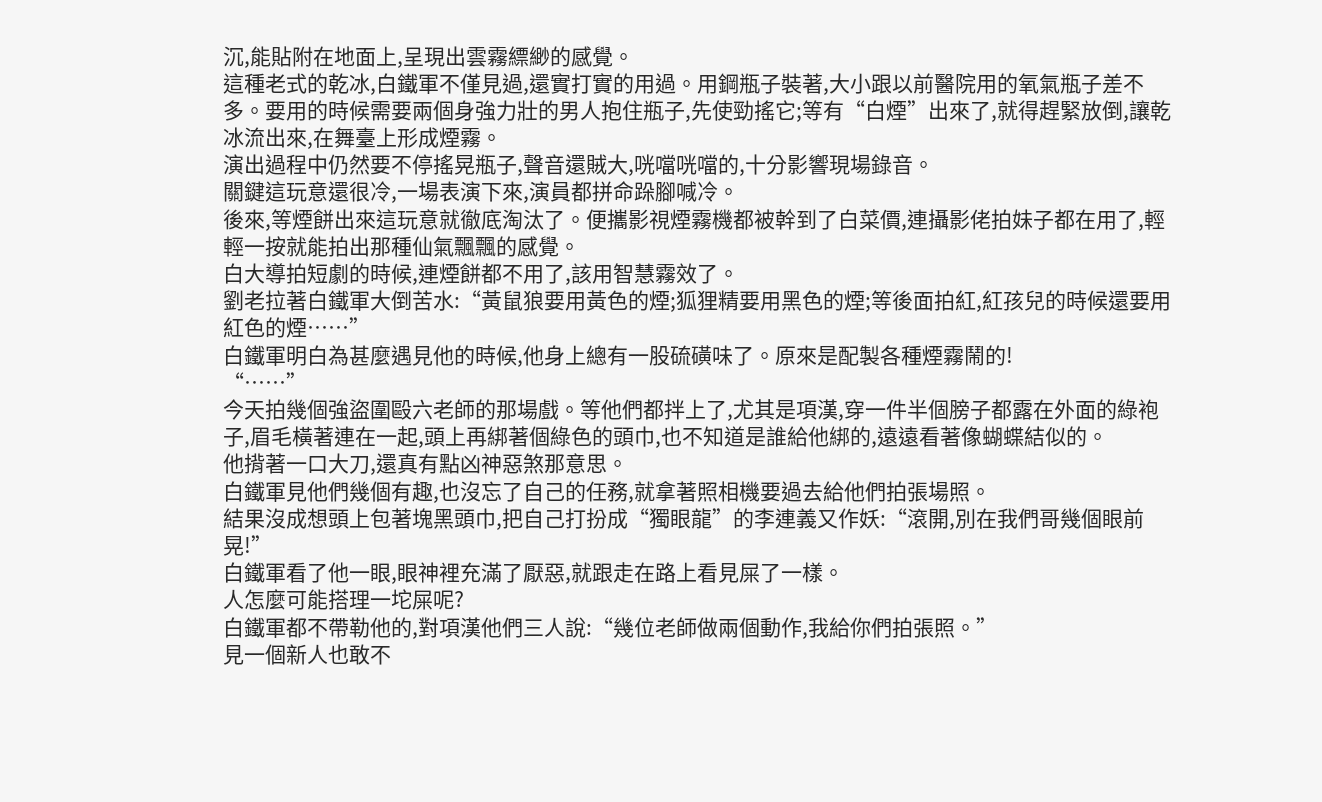沉,能貼附在地面上,呈現出雲霧縹緲的感覺。
這種老式的乾冰,白鐵軍不僅見過,還實打實的用過。用鋼瓶子裝著,大小跟以前醫院用的氧氣瓶子差不多。要用的時候需要兩個身強力壯的男人抱住瓶子,先使勁搖它;等有“白煙”出來了,就得趕緊放倒,讓乾冰流出來,在舞臺上形成煙霧。
演出過程中仍然要不停搖晃瓶子,聲音還賊大,咣噹咣噹的,十分影響現場錄音。
關鍵這玩意還很冷,一場表演下來,演員都拼命跺腳喊冷。
後來,等煙餅出來這玩意就徹底淘汰了。便攜影視煙霧機都被幹到了白菜價,連攝影佬拍妹子都在用了,輕輕一按就能拍出那種仙氣飄飄的感覺。
白大導拍短劇的時候,連煙餅都不用了,該用智慧霧效了。
劉老拉著白鐵軍大倒苦水:“黃鼠狼要用黃色的煙;狐狸精要用黑色的煙;等後面拍紅,紅孩兒的時候還要用紅色的煙……”
白鐵軍明白為甚麼遇見他的時候,他身上總有一股硫磺味了。原來是配製各種煙霧鬧的!
“……”
今天拍幾個強盜圍毆六老師的那場戲。等他們都拌上了,尤其是項漢,穿一件半個膀子都露在外面的綠袍子,眉毛橫著連在一起,頭上再綁著個綠色的頭巾,也不知道是誰給他綁的,遠遠看著像蝴蝶結似的。
他揹著一口大刀,還真有點凶神惡煞那意思。
白鐵軍見他們幾個有趣,也沒忘了自己的任務,就拿著照相機要過去給他們拍張場照。
結果沒成想頭上包著塊黑頭巾,把自己打扮成“獨眼龍”的李連義又作妖:“滾開,別在我們哥幾個眼前晃!”
白鐵軍看了他一眼,眼神裡充滿了厭惡,就跟走在路上看見屎了一樣。
人怎麼可能搭理一坨屎呢?
白鐵軍都不帶勒他的,對項漢他們三人說:“幾位老師做兩個動作,我給你們拍張照。”
見一個新人也敢不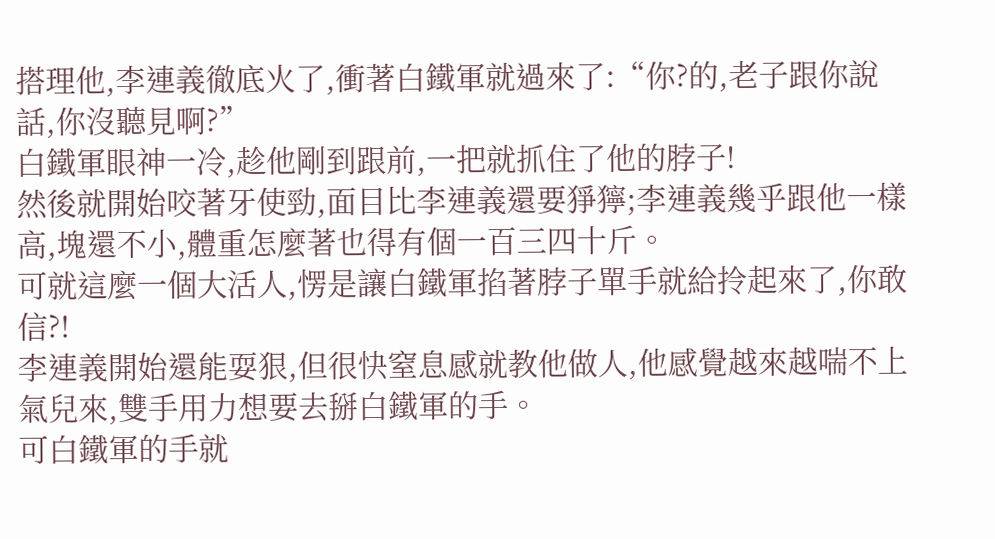搭理他,李連義徹底火了,衝著白鐵軍就過來了:“你?的,老子跟你說話,你沒聽見啊?”
白鐵軍眼神一冷,趁他剛到跟前,一把就抓住了他的脖子!
然後就開始咬著牙使勁,面目比李連義還要猙獰;李連義幾乎跟他一樣高,塊還不小,體重怎麼著也得有個一百三四十斤。
可就這麼一個大活人,愣是讓白鐵軍掐著脖子單手就給拎起來了,你敢信?!
李連義開始還能耍狠,但很快窒息感就教他做人,他感覺越來越喘不上氣兒來,雙手用力想要去掰白鐵軍的手。
可白鐵軍的手就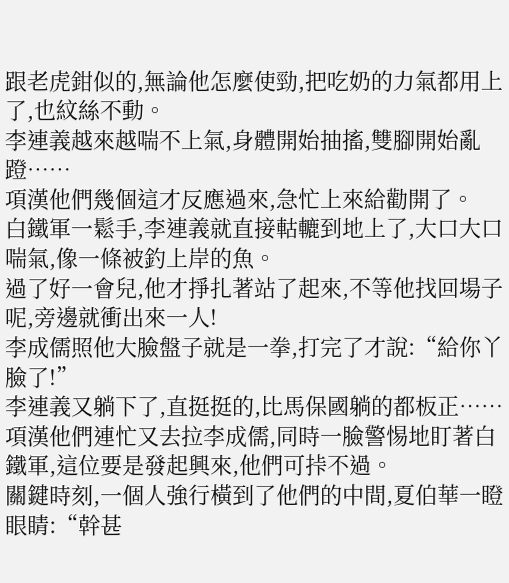跟老虎鉗似的,無論他怎麼使勁,把吃奶的力氣都用上了,也紋絲不動。
李連義越來越喘不上氣,身體開始抽搐,雙腳開始亂蹬……
項漢他們幾個這才反應過來,急忙上來給勸開了。
白鐵軍一鬆手,李連義就直接軲轆到地上了,大口大口喘氣,像一條被釣上岸的魚。
過了好一會兒,他才掙扎著站了起來,不等他找回場子呢,旁邊就衝出來一人!
李成儒照他大臉盤子就是一拳,打完了才說:“給你丫臉了!”
李連義又躺下了,直挺挺的,比馬保國躺的都板正……
項漢他們連忙又去拉李成儒,同時一臉警惕地盯著白鐵軍,這位要是發起興來,他們可挊不過。
關鍵時刻,一個人強行橫到了他們的中間,夏伯華一瞪眼睛:“幹甚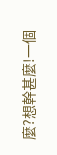麼?想幹甚麼!一個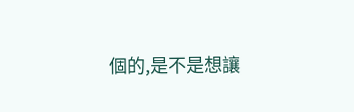個的,是不是想讓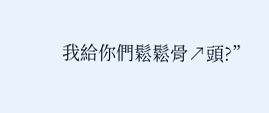我給你們鬆鬆骨↗頭?”